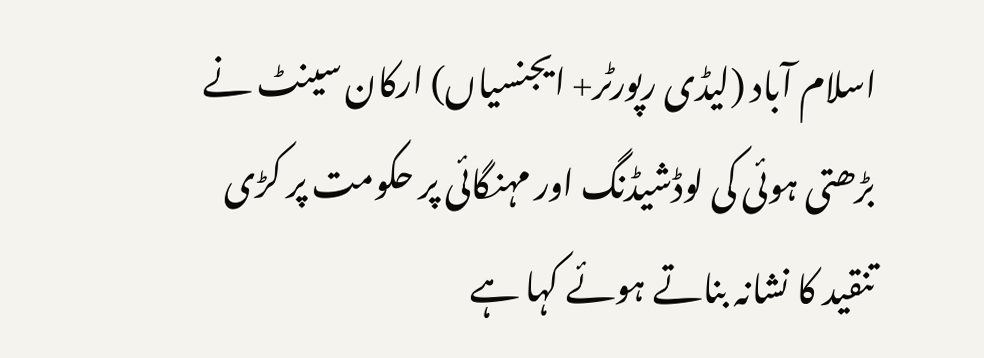اسلام آباد (لیڈی رپورٹر+ ایجنسیاں) ارکان سینٹ نے بڑھتی ہوئی کی لوڈشیڈنگ اور مہنگائی پر حکومت پر کڑی تنقید کا نشانہ بناتے ہوئے کہا ہے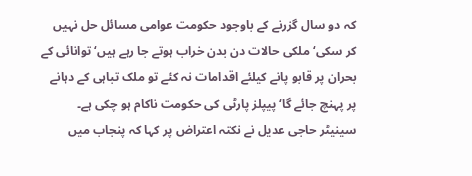کہ دو سال گزرنے کے باوجود حکومت عوامی مسائل حل نہیں کر سکی‘ ملکی حالات دن بدن خراب ہوتے جا رہے ہیں‘ توانائی کے بحران پر قابو پانے کیلئے اقدامات نہ کئے تو ملک تباہی کے دہانے پر پہنچ جائے گا‘ پیپلز پارٹی کی حکومت ناکام ہو چکی ہے۔ سینیٹر حاجی عدیل نے نکتہ اعتراض پر کہا کہ پنجاب میں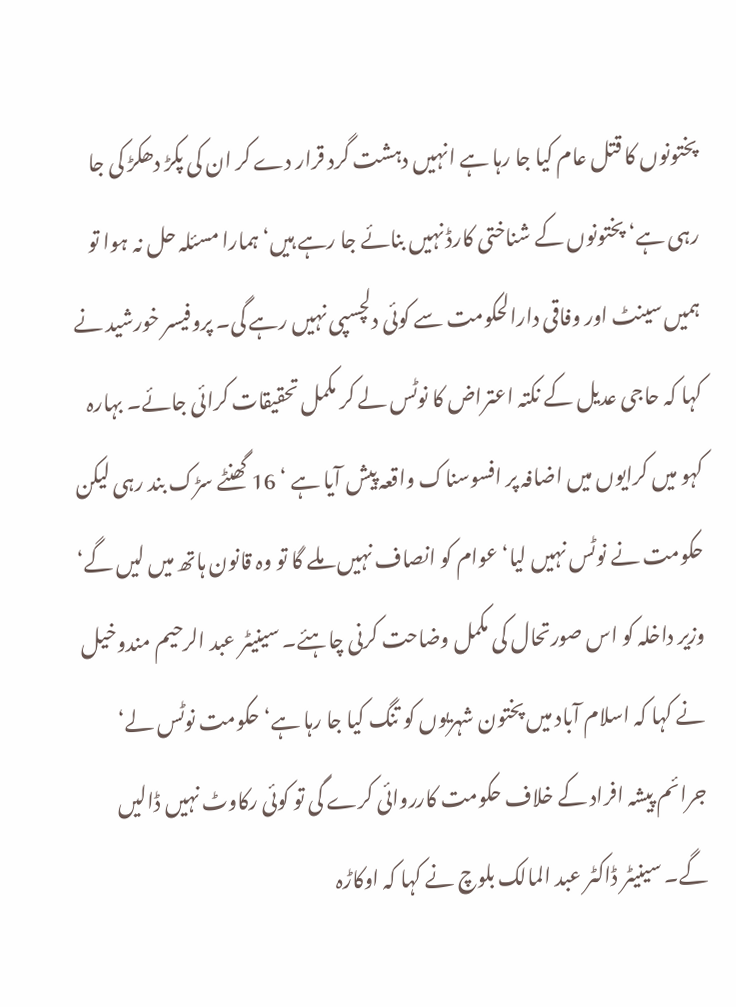پختونوں کا قتل عام کیا جا رہا ہے انہیں دہشت گرد قرار دے کر ان کی پکڑ دھکڑ کی جا رہی ہے‘ پختونوں کے شناختی کارڈ نہیں بنائے جا رہے ہیں‘ ہمارا مسئلہ حل نہ ہوا تو ہمیں سینٹ اور وفاقی دارالحکومت سے کوئی دلچسپی نہیں رہے گی۔ پروفیسر خورشید نے کہا کہ حاجی عدیل کے نکتہ اعتراض کا نوٹس لے کر مکمل تحقیقات کرائی جائے۔ بہارہ کہو میں کرایوں میں اضافہ پر افسوسناک واقعہ پیش آیا ہے ‘ 16 گھنٹے سڑک بند رہی لیکن حکومت نے نوٹس نہیں لیا‘ عوام کو انصاف نہیں ملے گا تو وہ قانون ہاتھ میں لیں گے‘ وزیر داخلہ کو اس صورتحال کی مکمل وضاحت کرنی چاہئے۔ سینیٹر عبد الرحیم مندوخیل نے کہا کہ اسلام آباد میں پختون شہریوں کو تنگ کیا جا رہا ہے‘ حکومت نوٹس لے‘ جرائم پیشہ افراد کے خلاف حکومت کارروائی کرے گی تو کوئی رکاوٹ نہیں ڈالیں گے۔ سینیٹر ڈاکٹر عبد المالک بلوچ نے کہا کہ اوکاڑہ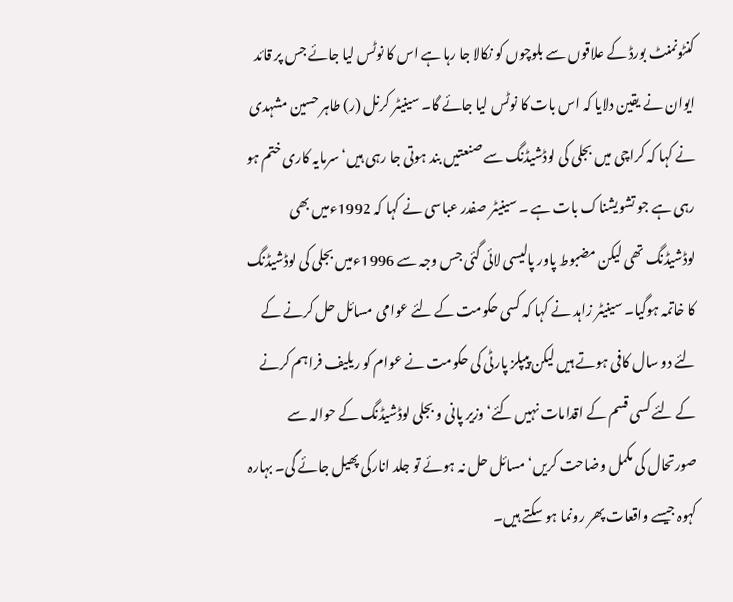کنٹونمنٹ بورڈ کے علاقوں سے بلوچوں کو نکالا جا رہا ہے اس کا نوٹس لیا جائے جس پر قائد ایوان نے یقین دلایا کہ اس بات کا نوٹس لیا جائے گا۔ سینیٹر کرنل (ر) طاہر حسین مشہدی نے کہا کہ کراچی میں بجلی کی لوڈشیڈنگ سے صنعتیں بند ہوتی جا رہی ہیں‘ سرمایہ کاری ختم ہو رہی ہے جو تشویشناک بات ہے ۔ سینیٹر صفدر عباسی نے کہا کہ 1992ءمیں بھی لوڈشیڈنگ تھی لیکن مضبوط پاور پالیسی لائی گئی جس وجہ سے 1996ءمیں بجلی کی لوڈشیڈنگ کا خاتمہ ہوگیا۔ سینیٹر زاہد نے کہا کہ کسی حکومت کے لئے عوامی مسائل حل کرنے کے لئے دو سال کافی ہوتے ہیں لیکن پیپلز پارٹی کی حکومت نے عوام کو ریلیف فراہم کرنے کے لئے کسی قسم کے اقدامات نہیں کئے‘ وزیر پانی و بجلی لوڈشیڈنگ کے حوالہ سے صورتحال کی مکمل وضاحت کریں‘ مسائل حل نہ ہوئے تو جلد انارکی پھیل جائے گی۔ بہارہ کہوہ جیسے واقعات پھر رونما ہو سکتے ہیں۔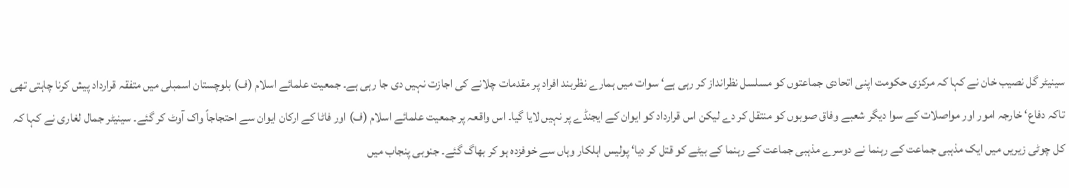سینیٹر گل نصیب خان نے کہا کہ مرکزی حکومت اپنی اتحادی جماعتوں کو مسلسل نظرانداز کر رہی ہے‘ سوات میں ہمارے نظربند افراد پر مقدمات چلانے کی اجازت نہیں دی جا رہی ہے۔ جمعیت علمائے اسلام (ف) بلوچستان اسمبلی میں متفقہ قرارداد پیش کرنا چاہتی تھی تاکہ دفاع‘ خارجہ امور اور مواصلات کے سوا دیگر شعبے وفاق صوبوں کو منتقل کر دے لیکن اس قرارداد کو ایوان کے ایجنڈے پر نہیں لایا گیا۔ اس واقعہ پر جمعیت علمائے اسلام (ف) اور فاٹا کے ارکان ایوان سے احتجاجاً واک آوٹ کر گئے۔ سینیٹر جمال لغاری نے کہا کہ کل چوٹی زیریں میں ایک مذہبی جماعت کے رہنما نے دوسرے مذہبی جماعت کے رہنما کے بیٹے کو قتل کر دیا‘ پولیس اہلکار وہاں سے خوفزدہ ہو کر بھاگ گئے۔ جنوبی پنجاب میں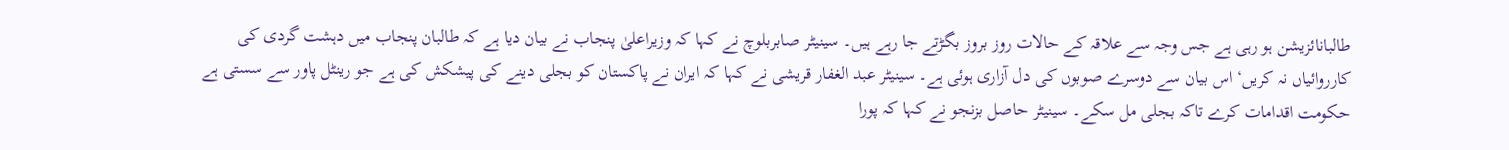طالبانائزیشن ہو رہی ہے جس وجہ سے علاقہ کے حالات روز بروز بگڑتے جا رہے ہیں۔ سینیٹر صابربلوچ نے کہا کہ وزیراعلیٰ پنجاب نے بیان دیا ہے کہ طالبان پنجاب میں دہشت گردی کی کارروائیاں نہ کریں‘ اس بیان سے دوسرے صوبوں کی دل آزاری ہوئی ہے۔ سینیٹر عبد الغفار قریشی نے کہا کہ ایران نے پاکستان کو بجلی دینے کی پیشکش کی ہے جو رینٹل پاور سے سستی ہے حکومت اقدامات کرے تاکہ بجلی مل سکے۔ سینیٹر حاصل بزنجو نے کہا کہ پورا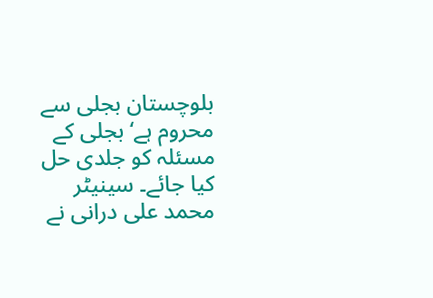بلوچستان بجلی سے محروم ہے‘ بجلی کے مسئلہ کو جلدی حل کیا جائے۔ سینیٹر محمد علی درانی نے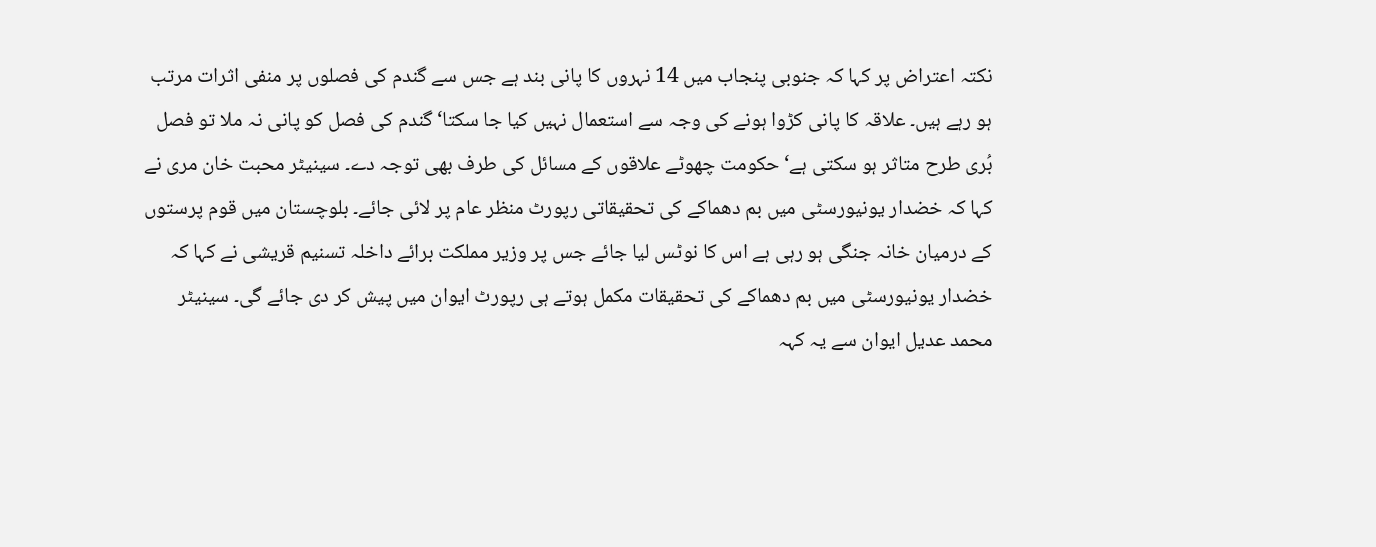نکتہ اعتراض پر کہا کہ جنوبی پنجاب میں 14 نہروں کا پانی بند ہے جس سے گندم کی فصلوں پر منفی اثرات مرتب ہو رہے ہیں۔ علاقہ کا پانی کڑوا ہونے کی وجہ سے استعمال نہیں کیا جا سکتا‘ گندم کی فصل کو پانی نہ ملا تو فصل بُری طرح متاثر ہو سکتی ہے‘ حکومت چھوٹے علاقوں کے مسائل کی طرف بھی توجہ دے۔ سینیٹر محبت خان مری نے کہا کہ خضدار یونیورسٹی میں بم دھماکے کی تحقیقاتی رپورٹ منظر عام پر لائی جائے۔ بلوچستان میں قوم پرستوں کے درمیان خانہ جنگی ہو رہی ہے اس کا نوٹس لیا جائے جس پر وزیر مملکت برائے داخلہ تسنیم قریشی نے کہا کہ خضدار یونیورسٹی میں بم دھماکے کی تحقیقات مکمل ہوتے ہی رپورٹ ایوان میں پیش کر دی جائے گی۔ سینیٹر محمد عدیل ایوان سے یہ کہہ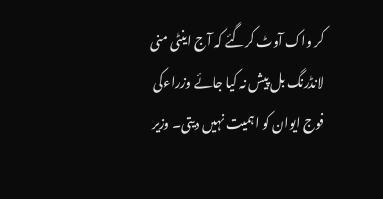کر واک آوٹ کرگئے کہ آج اینٹی منی لانڈرنگ بل پیش نہ کیا جائے وزراءکی فوج ایوان کو اہمیت نہیں دیتی۔ وزیر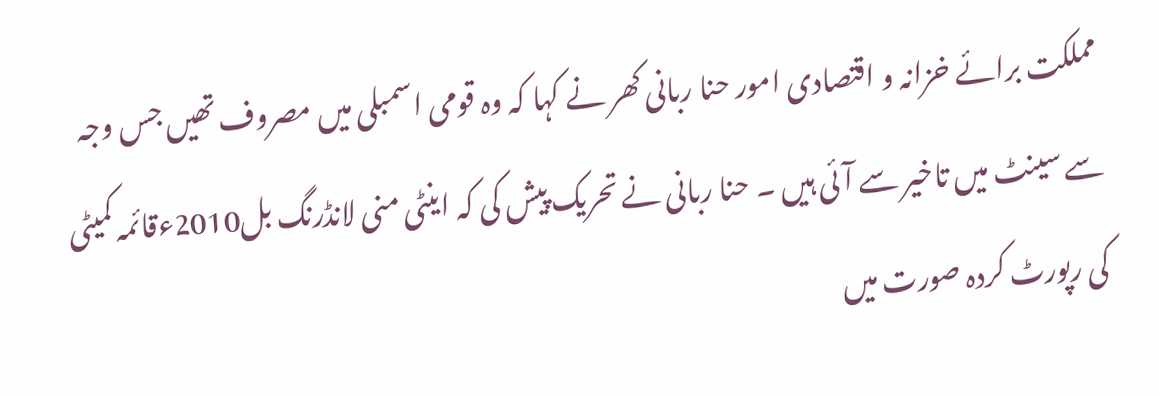مملکت برائے خزانہ و اقتصادی امور حنا ربانی کھر نے کہا کہ وہ قومی اسمبلی میں مصروف تھیں جس وجہ سے سینٹ میں تاخیر سے آئی ہیں ۔ حنا ربانی نے تحریک پیش کی کہ اینٹی منی لانڈرنگ بل2010ءقائمہ کمیٹی کی رپورٹ کردہ صورت میں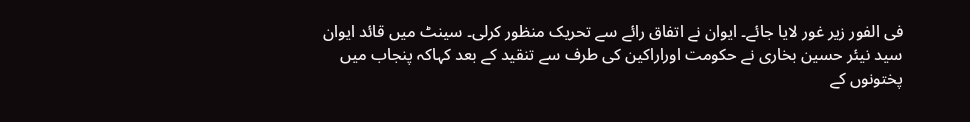فی الفور زیر غور لایا جائے۔ ایوان نے اتفاق رائے سے تحریک منظور کرلی۔ سینٹ میں قائد ایوان سید نیئر حسین بخاری نے حکومت اوراراکین کی طرف سے تنقید کے بعد کہاکہ پنجاب میں پختونوں کے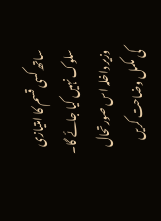ساتھ کسی قسم کا امتیازی سلوک نہیں کیا جائے گا۔ وزیر داخلہ اس صورتحال کی مکمل وضاحت کریں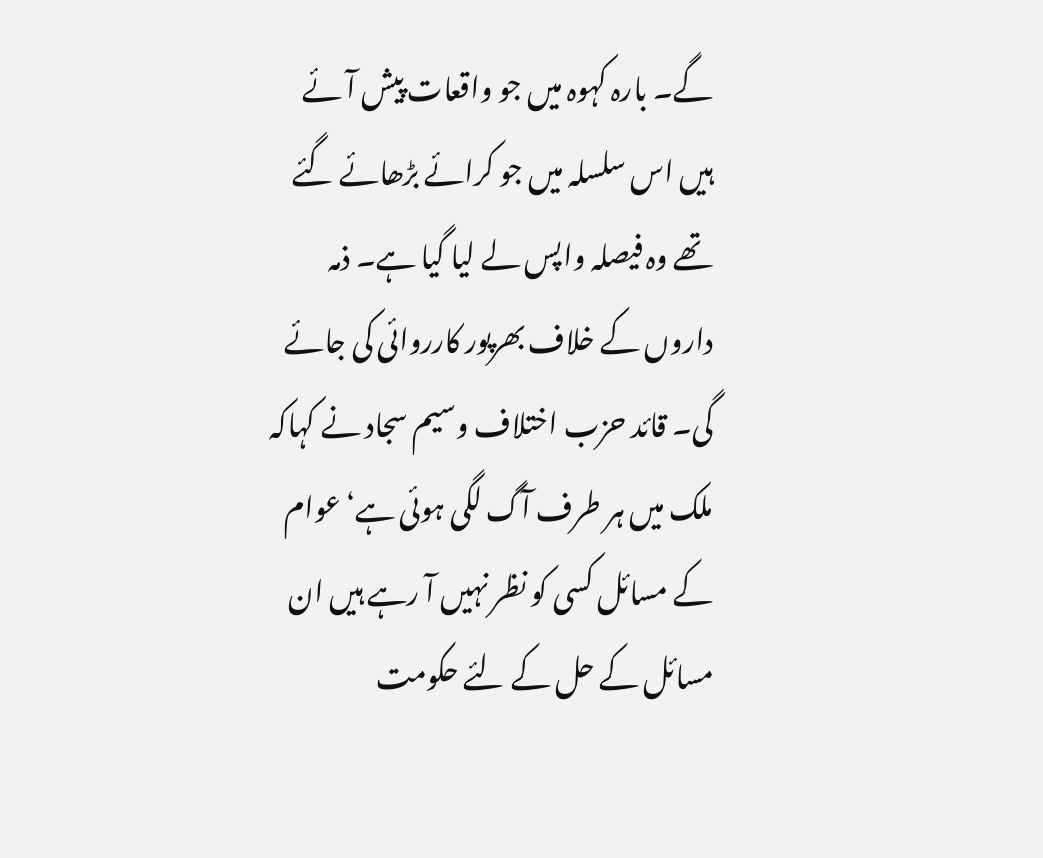گے۔ بارہ کہوہ میں جو واقعات پیش آئے ہیں اس سلسلہ میں جو کرائے بڑھائے گئے تھے وہ فیصلہ واپس لے لیا گیا ہے۔ ذمہ داروں کے خلاف بھرپور کارروائی کی جائے گی۔ قائد حزب اختلاف وسیم سجاد نے کہاکہ ملک میں ہر طرف آگ لگی ہوئی ہے‘ عوام کے مسائل کسی کو نظر نہیں آ رہے ہیں ان مسائل کے حل کے لئے حکومت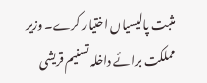مثبت پالیسیاں اختیار کرے۔ وزیر مملکت برائے داخلہ تسنیم قریشی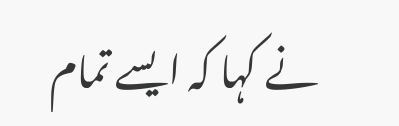نے کہا کہ ایسے تمام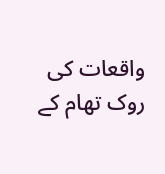واقعات کی روک تھام کے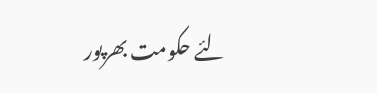لئے حکومت بھرپور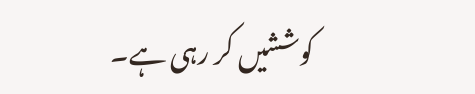کوششیں کر رہی ہے۔